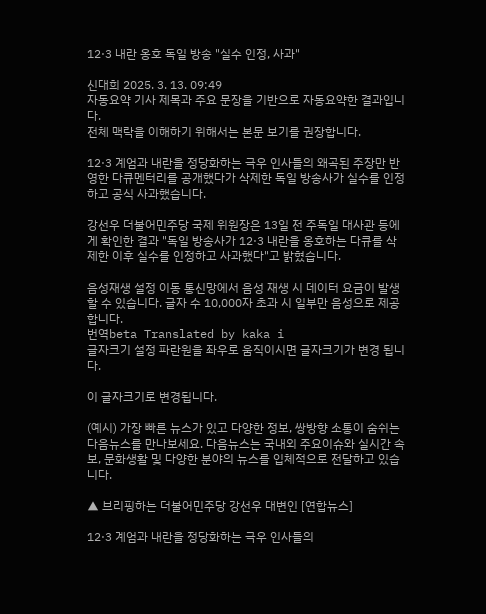12·3 내란 옹호 독일 방송 "실수 인정, 사과"

신대희 2025. 3. 13. 09:49
자동요약 기사 제목과 주요 문장을 기반으로 자동요약한 결과입니다.
전체 맥락을 이해하기 위해서는 본문 보기를 권장합니다.

12·3 계엄과 내란을 정당화하는 극우 인사들의 왜곡된 주장만 반영한 다큐멘터리를 공개했다가 삭제한 독일 방송사가 실수를 인정하고 공식 사과했습니다.

강선우 더불어민주당 국제 위원장은 13일 전 주독일 대사관 등에게 확인한 결과 "독일 방송사가 12·3 내란을 옹호하는 다큐를 삭제한 이후 실수를 인정하고 사과했다"고 밝혔습니다.

음성재생 설정 이동 통신망에서 음성 재생 시 데이터 요금이 발생할 수 있습니다. 글자 수 10,000자 초과 시 일부만 음성으로 제공합니다.
번역beta Translated by kaka i
글자크기 설정 파란원을 좌우로 움직이시면 글자크기가 변경 됩니다.

이 글자크기로 변경됩니다.

(예시) 가장 빠른 뉴스가 있고 다양한 정보, 쌍방향 소통이 숨쉬는 다음뉴스를 만나보세요. 다음뉴스는 국내외 주요이슈와 실시간 속보, 문화생활 및 다양한 분야의 뉴스를 입체적으로 전달하고 있습니다.

▲ 브리핑하는 더불어민주당 강선우 대변인 [연합뉴스]

12·3 계엄과 내란을 정당화하는 극우 인사들의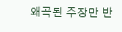왜곡된 주장만 반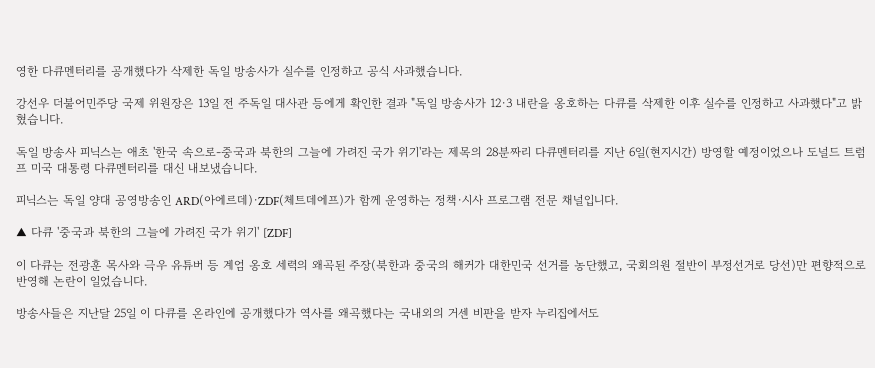영한 다큐멘터리를 공개했다가 삭제한 독일 방송사가 실수를 인정하고 공식 사과했습니다.

강선우 더불어민주당 국제 위원장은 13일 전 주독일 대사관 등에게 확인한 결과 "독일 방송사가 12·3 내란을 옹호하는 다큐를 삭제한 이후 실수를 인정하고 사과했다"고 밝혔습니다.

독일 방송사 피닉스는 애초 '한국 속으로-중국과 북한의 그늘에 가려진 국가 위기'라는 제목의 28분짜리 다큐멘터리를 지난 6일(현지시간) 방영할 예정이었으나 도널드 트럼프 미국 대통령 다큐멘터리를 대신 내보냈습니다.

피닉스는 독일 양대 공영방송인 ARD(아에르데)·ZDF(체트데에프)가 함께 운영하는 정책·시사 프로그램 전문 채널입니다.

▲ 다큐 '중국과 북한의 그늘에 가려진 국가 위기' [ZDF]

이 다큐는 전광훈 목사와 극우 유튜버 등 계엄 옹호 세력의 왜곡된 주장(북한과 중국의 해커가 대한민국 선거를 농단했고, 국회의원 절반이 부정선거로 당선)만 편향적으로 반영해 논란이 일었습니다.

방송사들은 지난달 25일 이 다큐를 온라인에 공개했다가 역사를 왜곡했다는 국내외의 거센 비판을 받자 누리집에서도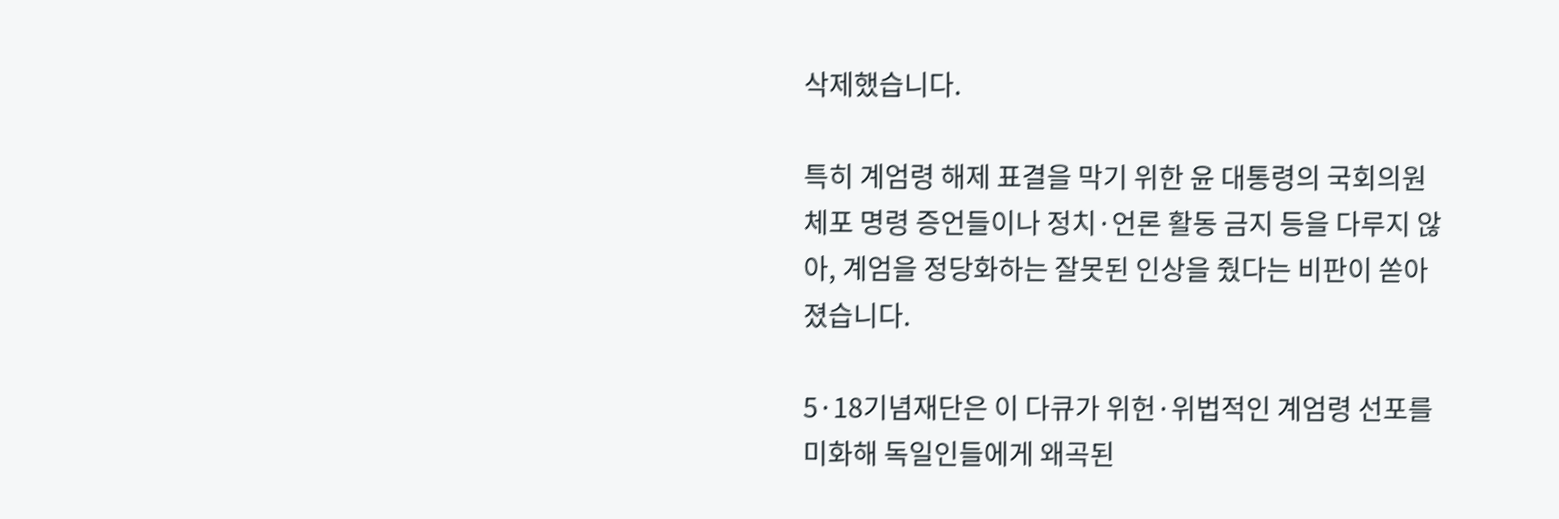삭제했습니다.

특히 계엄령 해제 표결을 막기 위한 윤 대통령의 국회의원 체포 명령 증언들이나 정치·언론 활동 금지 등을 다루지 않아, 계엄을 정당화하는 잘못된 인상을 줬다는 비판이 쏟아졌습니다.

5·18기념재단은 이 다큐가 위헌·위법적인 계엄령 선포를 미화해 독일인들에게 왜곡된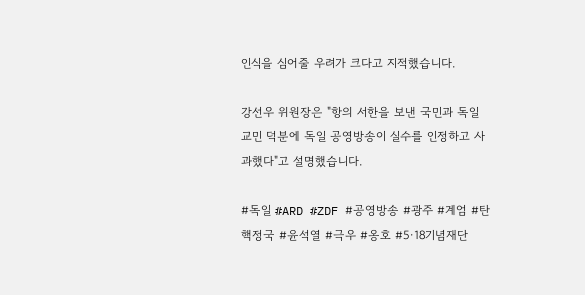인식을 심어줄 우려가 크다고 지적했습니다.

강선우 위원장은 "항의 서한을 보낸 국민과 독일 교민 덕분에 독일 공영방송이 실수를 인정하고 사과했다"고 설명했습니다.

#독일 #ARD #ZDF #공영방송 #광주 #계엄 #탄핵정국 #윤석열 #극우 #옹호 #5·18기념재단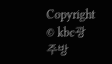Copyright © kbc광주방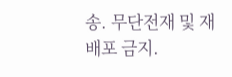송. 무단전재 및 재배포 금지.